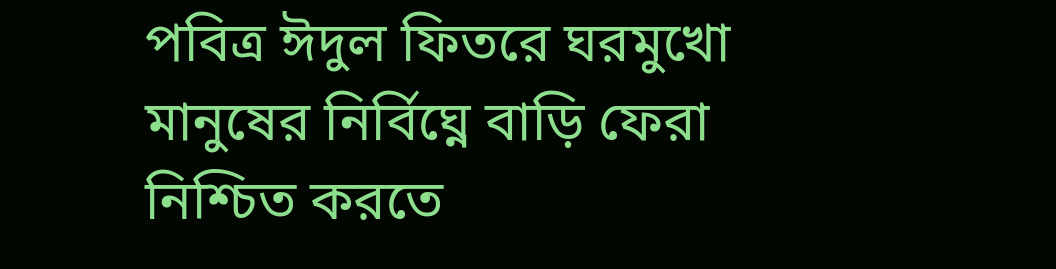পবিত্র ঈদুল ফিতরে ঘরমুখো মানুষের নির্বিঘ্নে বাড়ি ফেরা নিশ্চিত করতে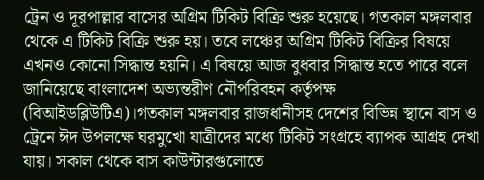ট্রেন ও দূরপাল্লার বাসের অগ্রিম টিকিট বিক্রি শুরু হয়েছে। গতকাল মঙ্গলবার থেকে এ টিকিট বিক্রি শুরু হয়। তবে লঞ্চের অগ্রিম টিকিট বিক্রির বিষয়ে এখনও কোনো সিদ্ধান্ত হয়নি। এ বিষয়ে আজ বুধবার সিদ্ধান্ত হতে পারে বলে জানিয়েছে বাংলাদেশ অভ্যন্তরীণ নৌপরিবহন কর্তৃপক্ষ (বিআইডব্লিউটিএ)।গতকাল মঙ্গলবার রাজধানীসহ দেশের বিভিন্ন স্থানে বাস ও ট্রেনে ঈদ উপলক্ষে ঘরমুখো যাত্রীদের মধ্যে টিকিট সংগ্রহে ব্যাপক আগ্রহ দেখা যায়। সকাল থেকে বাস কাউন্টারগুলোতে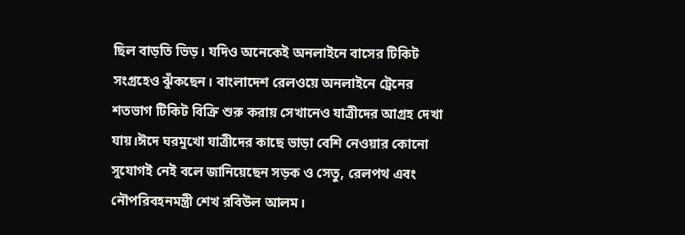ছিল বাড়তি ভিড়। যদিও অনেকেই অনলাইনে বাসের টিকিট সংগ্রহেও ঝুঁকছেন। বাংলাদেশ রেলওয়ে অনলাইনে ট্রেনের শতভাগ টিকিট বিক্রি শুরু করায় সেখানেও যাত্রীদের আগ্রহ দেখা যায়।ঈদে ঘরমুখো যাত্রীদের কাছে ভাড়া বেশি নেওয়ার কোনো সুযোগই নেই বলে জানিয়েছেন সড়ক ও সেতু, রেলপথ এবং নৌপরিবহনমন্ত্রী শেখ রবিউল আলম।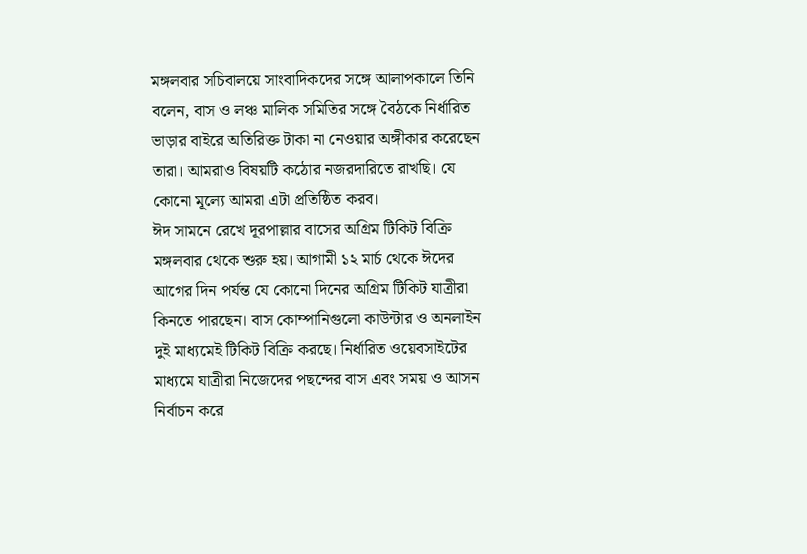মঙ্গলবার সচিবালয়ে সাংবাদিকদের সঙ্গে আলাপকালে তিনি বলেন, বাস ও লঞ্চ মালিক সমিতির সঙ্গে বৈঠকে নির্ধারিত ভাড়ার বাইরে অতিরিক্ত টাকা না নেওয়ার অঙ্গীকার করেছেন তারা। আমরাও বিষয়টি কঠোর নজরদারিতে রাখছি। যে কোনো মূল্যে আমরা এটা প্রতিষ্ঠিত করব।
ঈদ সামনে রেখে দূরপাল্লার বাসের অগ্রিম টিকিট বিক্রি মঙ্গলবার থেকে শুরু হয়। আগামী ১২ মার্চ থেকে ঈদের আগের দিন পর্যন্ত যে কোনো দিনের অগ্রিম টিকিট যাত্রীরা কিনতে পারছেন। বাস কোম্পানিগুলো কাউন্টার ও অনলাইন দুই মাধ্যমেই টিকিট বিক্রি করছে। নির্ধারিত ওয়েবসাইটের মাধ্যমে যাত্রীরা নিজেদের পছন্দের বাস এবং সময় ও আসন নির্বাচন করে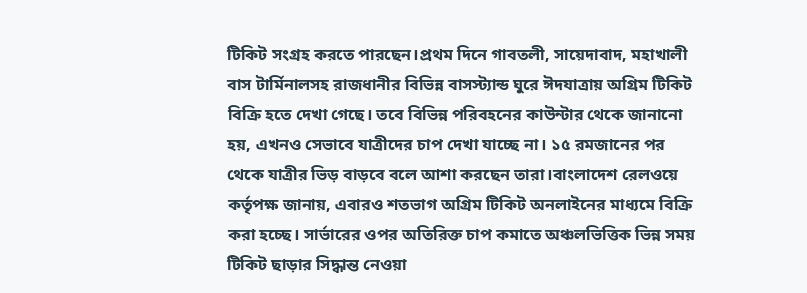টিকিট সংগ্রহ করতে পারছেন।প্রথম দিনে গাবতলী, সায়েদাবাদ, মহাখালী বাস টার্মিনালসহ রাজধানীর বিভিন্ন বাসস্ট্যান্ড ঘুরে ঈদযাত্রায় অগ্রিম টিকিট বিক্রি হতে দেখা গেছে। তবে বিভিন্ন পরিবহনের কাউন্টার থেকে জানানো হয়, এখনও সেভাবে যাত্রীদের চাপ দেখা যাচ্ছে না। ১৫ রমজানের পর থেকে যাত্রীর ভিড় বাড়বে বলে আশা করছেন তারা।বাংলাদেশ রেলওয়ে কর্তৃপক্ষ জানায়, এবারও শতভাগ অগ্রিম টিকিট অনলাইনের মাধ্যমে বিক্রি করা হচ্ছে। সার্ভারের ওপর অতিরিক্ত চাপ কমাতে অঞ্চলভিত্তিক ভিন্ন সময় টিকিট ছাড়ার সিদ্ধান্ত নেওয়া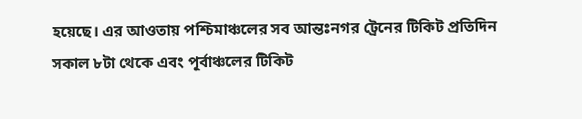হয়েছে। এর আওতায় পশ্চিমাঞ্চলের সব আন্তঃনগর ট্রেনের টিকিট প্রতিদিন সকাল ৮টা থেকে এবং পূর্বাঞ্চলের টিকিট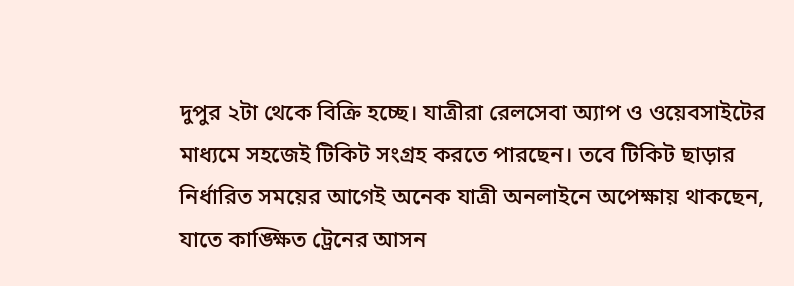দুপুর ২টা থেকে বিক্রি হচ্ছে। যাত্রীরা রেলসেবা অ্যাপ ও ওয়েবসাইটের মাধ্যমে সহজেই টিকিট সংগ্রহ করতে পারছেন। তবে টিকিট ছাড়ার নির্ধারিত সময়ের আগেই অনেক যাত্রী অনলাইনে অপেক্ষায় থাকছেন, যাতে কাঙ্ক্ষিত ট্রেনের আসন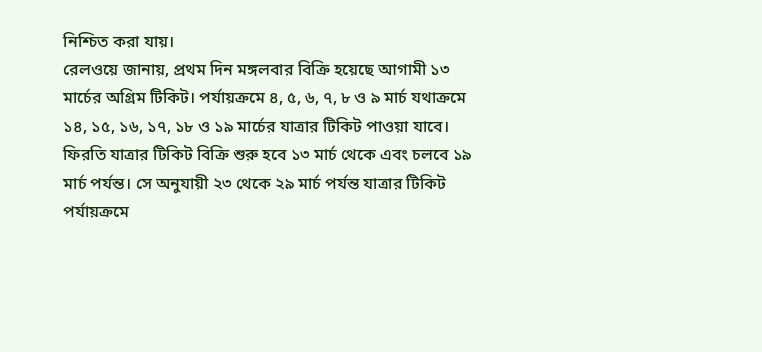নিশ্চিত করা যায়।
রেলওয়ে জানায়, প্রথম দিন মঙ্গলবার বিক্রি হয়েছে আগামী ১৩ মার্চের অগ্রিম টিকিট। পর্যায়ক্রমে ৪, ৫, ৬, ৭, ৮ ও ৯ মার্চ যথাক্রমে ১৪, ১৫, ১৬, ১৭, ১৮ ও ১৯ মার্চের যাত্রার টিকিট পাওয়া যাবে। ফিরতি যাত্রার টিকিট বিক্রি শুরু হবে ১৩ মার্চ থেকে এবং চলবে ১৯ মার্চ পর্যন্ত। সে অনুযায়ী ২৩ থেকে ২৯ মার্চ পর্যন্ত যাত্রার টিকিট পর্যায়ক্রমে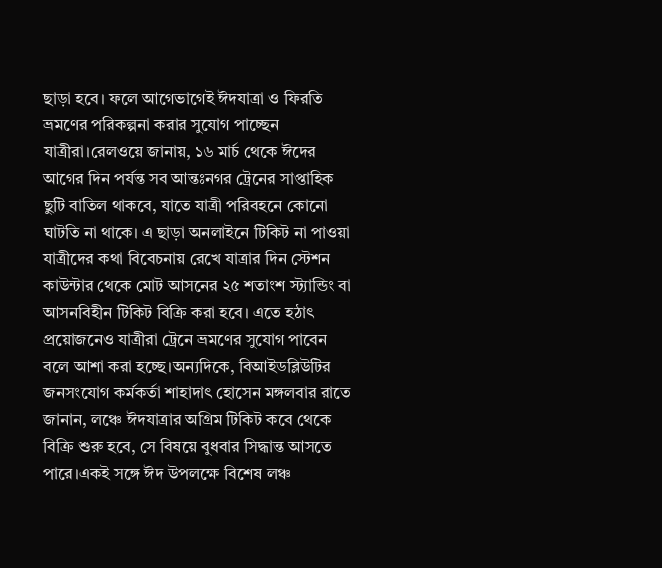ছাড়া হবে। ফলে আগেভাগেই ঈদযাত্রা ও ফিরতি ভ্রমণের পরিকল্পনা করার সুযোগ পাচ্ছেন যাত্রীরা।রেলওয়ে জানায়, ১৬ মার্চ থেকে ঈদের আগের দিন পর্যন্ত সব আন্তঃনগর ট্রেনের সাপ্তাহিক ছুটি বাতিল থাকবে, যাতে যাত্রী পরিবহনে কোনো ঘাটতি না থাকে। এ ছাড়া অনলাইনে টিকিট না পাওয়া যাত্রীদের কথা বিবেচনায় রেখে যাত্রার দিন স্টেশন কাউন্টার থেকে মোট আসনের ২৫ শতাংশ স্ট্যান্ডিং বা আসনবিহীন টিকিট বিক্রি করা হবে। এতে হঠাৎ প্রয়োজনেও যাত্রীরা ট্রেনে ভ্রমণের সুযোগ পাবেন বলে আশা করা হচ্ছে।অন্যদিকে, বিআইডব্লিউটির জনসংযোগ কর্মকর্তা শাহাদাৎ হোসেন মঙ্গলবার রাতে জানান, লঞ্চে ঈদযাত্রার অগ্রিম টিকিট কবে থেকে বিক্রি শুরু হবে, সে বিষয়ে বুধবার সিদ্ধান্ত আসতে পারে।একই সঙ্গে ঈদ উপলক্ষে বিশেষ লঞ্চ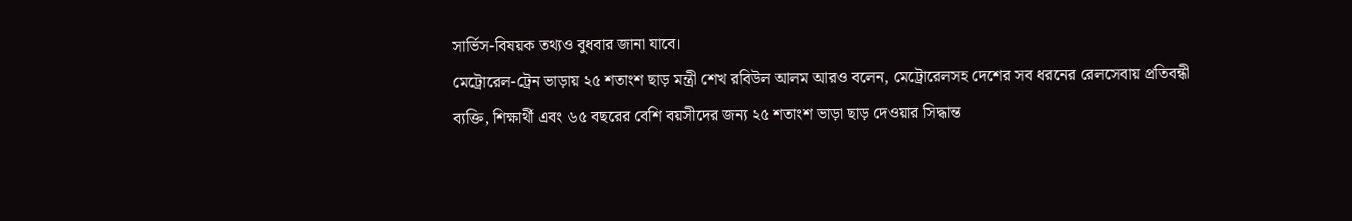সার্ভিস-বিষয়ক তথ্যও বুধবার জানা যাবে।
মেট্রোরেল-ট্রেন ভাড়ায় ২৫ শতাংশ ছাড় মন্ত্রী শেখ রবিউল আলম আরও বলেন, মেট্রোরেলসহ দেশের সব ধরনের রেলসেবায় প্রতিবন্ধী ব্যক্তি, শিক্ষার্থী এবং ৬৫ বছরের বেশি বয়সীদের জন্য ২৫ শতাংশ ভাড়া ছাড় দেওয়ার সিদ্ধান্ত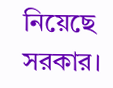নিয়েছে সরকার।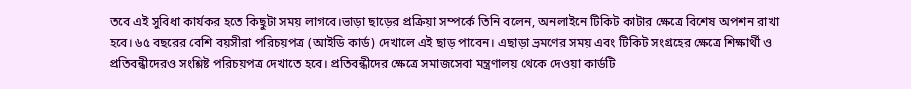তবে এই সুবিধা কার্যকর হতে কিছুটা সময় লাগবে।ভাড়া ছাড়ের প্রক্রিয়া সম্পর্কে তিনি বলেন, অনলাইনে টিকিট কাটার ক্ষেত্রে বিশেষ অপশন রাখা হবে। ৬৫ বছরের বেশি বয়সীরা পরিচয়পত্র (আইডি কার্ড) দেখালে এই ছাড় পাবেন। এছাড়া ভ্রমণের সময় এবং টিকিট সংগ্রহের ক্ষেত্রে শিক্ষার্থী ও প্রতিবন্ধীদেরও সংশ্লিষ্ট পরিচয়পত্র দেখাতে হবে। প্রতিবন্ধীদের ক্ষেত্রে সমাজসেবা মন্ত্রণালয় থেকে দেওয়া কার্ডটি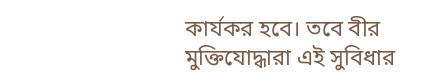কার্যকর হবে। তবে বীর মুক্তিযোদ্ধারা এই সুবিধার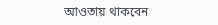আওতায় থাকবেন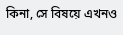কিনা, সে বিষয়ে এখনও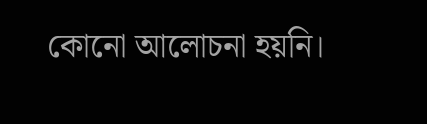কোনো আলোচনা হয়নি।